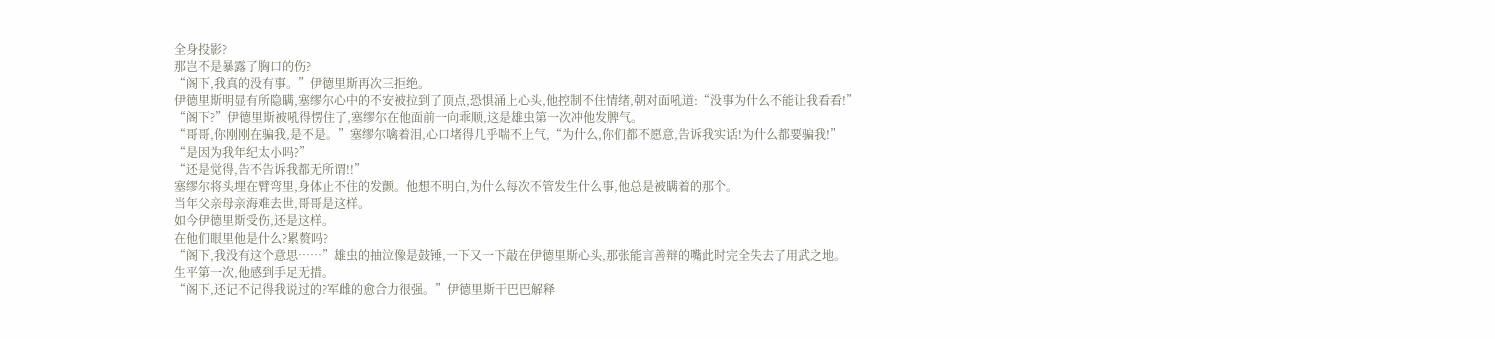全身投影?
那岂不是暴露了胸口的伤?
“阁下,我真的没有事。”伊德里斯再次三拒绝。
伊德里斯明显有所隐瞒,塞缪尔心中的不安被拉到了顶点,恐惧涌上心头,他控制不住情绪,朝对面吼道:“没事为什么不能让我看看!”
“阁下?”伊德里斯被吼得愣住了,塞缪尔在他面前一向乖顺,这是雄虫第一次冲他发脾气。
“哥哥,你刚刚在骗我,是不是。”塞缪尔噙着泪,心口堵得几乎喘不上气,“为什么,你们都不愿意,告诉我实话!为什么都要骗我!”
“是因为我年纪太小吗?”
“还是觉得,告不告诉我都无所谓!!”
塞缪尔将头埋在臂弯里,身体止不住的发颤。他想不明白,为什么每次不管发生什么事,他总是被瞒着的那个。
当年父亲母亲海难去世,哥哥是这样。
如今伊德里斯受伤,还是这样。
在他们眼里他是什么?累赘吗?
“阁下,我没有这个意思……”雄虫的抽泣像是鼓锤,一下又一下敲在伊德里斯心头,那张能言善辩的嘴此时完全失去了用武之地。
生平第一次,他感到手足无措。
“阁下,还记不记得我说过的?军雌的愈合力很强。”伊德里斯干巴巴解释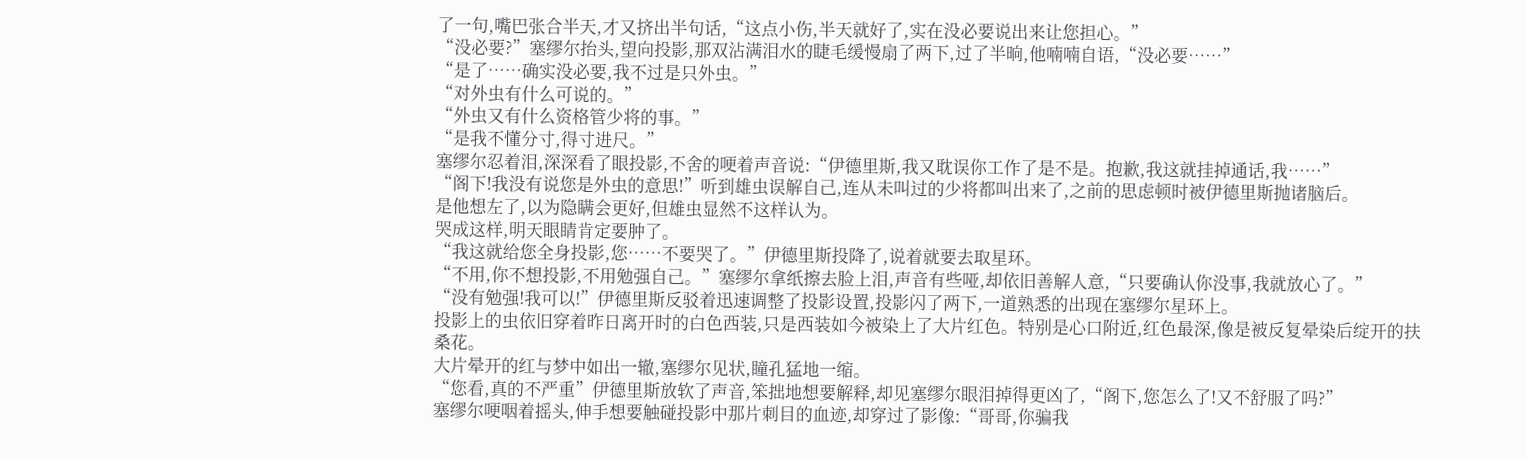了一句,嘴巴张合半天,才又挤出半句话,“这点小伤,半天就好了,实在没必要说出来让您担心。”
“没必要?”塞缪尔抬头,望向投影,那双沾满泪水的睫毛缓慢扇了两下,过了半晌,他喃喃自语,“没必要……”
“是了……确实没必要,我不过是只外虫。”
“对外虫有什么可说的。”
“外虫又有什么资格管少将的事。”
“是我不懂分寸,得寸进尺。”
塞缪尔忍着泪,深深看了眼投影,不舍的哽着声音说:“伊德里斯,我又耽误你工作了是不是。抱歉,我这就挂掉通话,我……”
“阁下!我没有说您是外虫的意思!”听到雄虫误解自己,连从未叫过的少将都叫出来了,之前的思虑顿时被伊德里斯抛诸脑后。
是他想左了,以为隐瞒会更好,但雄虫显然不这样认为。
哭成这样,明天眼睛肯定要肿了。
“我这就给您全身投影,您……不要哭了。”伊德里斯投降了,说着就要去取星环。
“不用,你不想投影,不用勉强自己。”塞缪尔拿纸擦去脸上泪,声音有些哑,却依旧善解人意,“只要确认你没事,我就放心了。”
“没有勉强!我可以!”伊德里斯反驳着迅速调整了投影设置,投影闪了两下,一道熟悉的出现在塞缪尔星环上。
投影上的虫依旧穿着昨日离开时的白色西装,只是西装如今被染上了大片红色。特别是心口附近,红色最深,像是被反复晕染后绽开的扶桑花。
大片晕开的红与梦中如出一辙,塞缪尔见状,瞳孔猛地一缩。
“您看,真的不严重”伊德里斯放软了声音,笨拙地想要解释,却见塞缪尔眼泪掉得更凶了,“阁下,您怎么了!又不舒服了吗?”
塞缪尔哽咽着摇头,伸手想要触碰投影中那片刺目的血迹,却穿过了影像:“哥哥,你骗我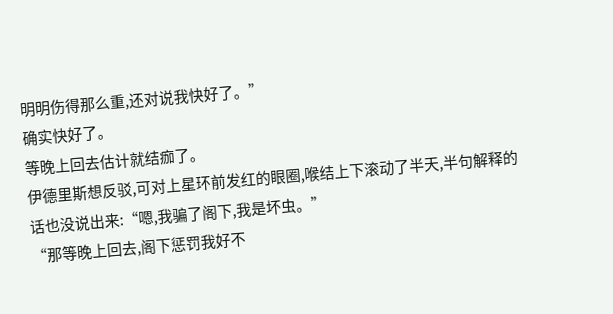明明伤得那么重,还对说我快好了。”
确实快好了。
等晚上回去估计就结痂了。
伊德里斯想反驳,可对上星环前发红的眼圈,喉结上下滚动了半天,半句解释的话也没说出来:“嗯,我骗了阁下,我是坏虫。”
“那等晚上回去,阁下惩罚我好不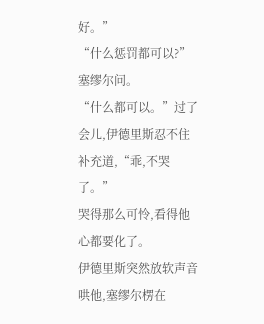好。”
“什么惩罚都可以?”塞缪尔问。
“什么都可以。”过了会儿,伊德里斯忍不住补充道,“乖,不哭了。”
哭得那么可怜,看得他心都要化了。
伊德里斯突然放软声音哄他,塞缪尔楞在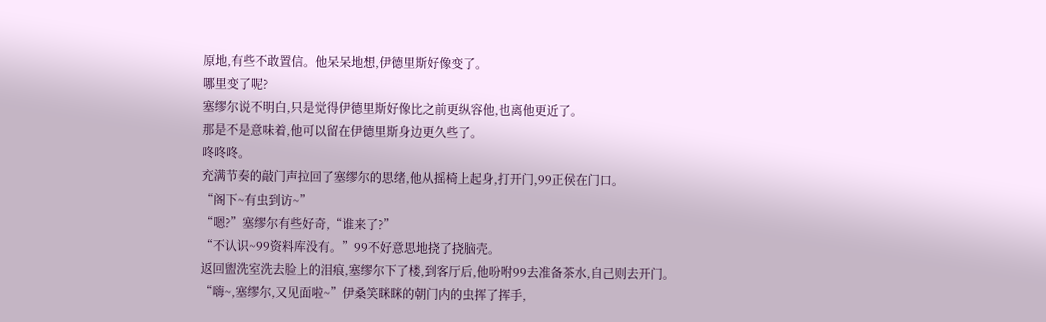原地,有些不敢置信。他呆呆地想,伊德里斯好像变了。
哪里变了呢?
塞缪尔说不明白,只是觉得伊德里斯好像比之前更纵容他,也离他更近了。
那是不是意味着,他可以留在伊德里斯身边更久些了。
咚咚咚。
充满节奏的敲门声拉回了塞缪尔的思绪,他从摇椅上起身,打开门,99正侯在门口。
“阁下~有虫到访~”
“嗯?”塞缪尔有些好奇,“谁来了?”
“不认识~99资料库没有。”99不好意思地挠了挠脑壳。
返回盥洗室洗去脸上的泪痕,塞缪尔下了楼,到客厅后,他吩咐99去准备茶水,自己则去开门。
“嗨~,塞缪尔,又见面啦~”伊桑笑眯眯的朝门内的虫挥了挥手,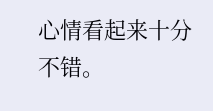心情看起来十分不错。